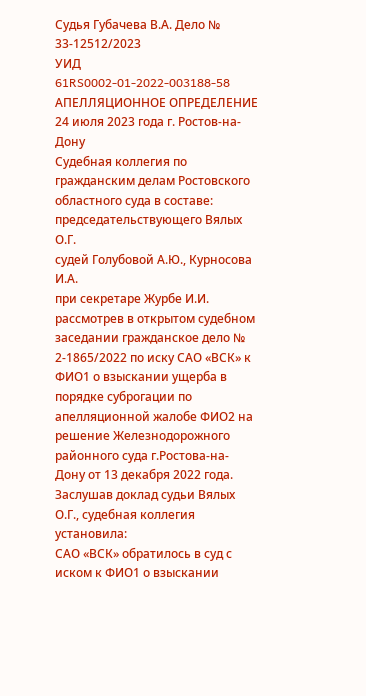Судья Губачева В.А. Дело № 33-12512/2023
УИД 61RS0002-01-2022-003188-58
АПЕЛЛЯЦИОННОЕ ОПРЕДЕЛЕНИЕ
24 июля 2023 года г. Ростов-на-Дону
Судебная коллегия по гражданским делам Ростовского областного суда в составе:
председательствующего Вялых О.Г.
судей Голубовой А.Ю., Курносова И.А.
при секретаре Журбе И.И.
рассмотрев в открытом судебном заседании гражданское дело № 2-1865/2022 по иску САО «ВСК» к ФИО1 о взыскании ущерба в порядке суброгации по апелляционной жалобе ФИО2 на решение Железнодорожного районного суда г.Ростова-на-Дону от 13 декабря 2022 года.
Заслушав доклад судьи Вялых О.Г., судебная коллегия
установила:
САО «ВСК» обратилось в суд с иском к ФИО1 о взыскании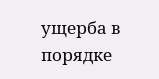ущерба в порядке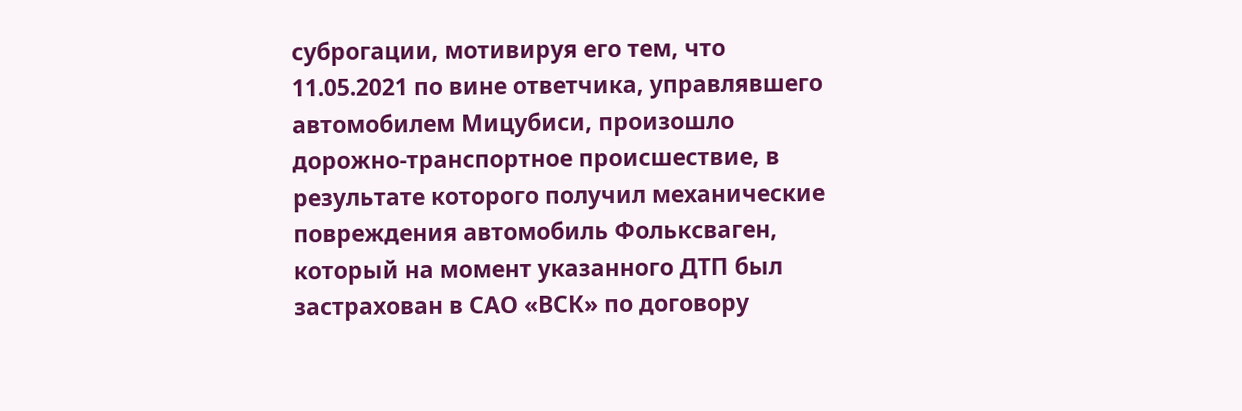суброгации, мотивируя его тем, что 11.05.2021 по вине ответчика, управлявшего автомобилем Мицубиси, произошло дорожно-транспортное происшествие, в результате которого получил механические повреждения автомобиль Фольксваген, который на момент указанного ДТП был застрахован в САО «ВСК» по договору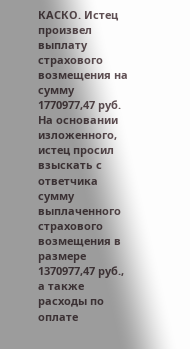КАСКО. Истец произвел выплату страхового возмещения на сумму 1770977,47 руб. На основании изложенного, истец просил взыскать с ответчика сумму выплаченного страхового возмещения в размере 1370977,47 руб., а также расходы по оплате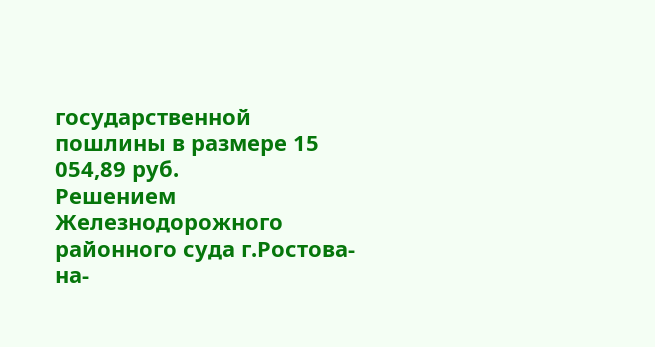государственной пошлины в размере 15 054,89 руб.
Решением Железнодорожного районного суда г.Ростова-на-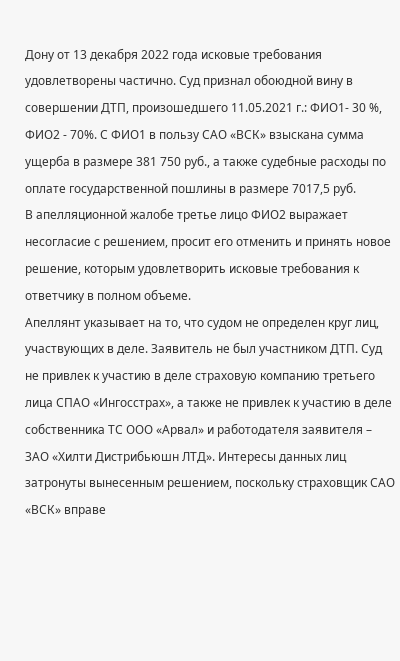Дону от 13 декабря 2022 года исковые требования удовлетворены частично. Суд признал обоюдной вину в совершении ДТП, произошедшего 11.05.2021 г.: ФИО1- 30 %, ФИО2 - 70%. С ФИО1 в пользу САО «ВСК» взыскана сумма ущерба в размере 381 750 руб., а также судебные расходы по оплате государственной пошлины в размере 7017,5 руб.
В апелляционной жалобе третье лицо ФИО2 выражает несогласие с решением, просит его отменить и принять новое решение, которым удовлетворить исковые требования к ответчику в полном объеме.
Апеллянт указывает на то, что судом не определен круг лиц, участвующих в деле. Заявитель не был участником ДТП. Суд не привлек к участию в деле страховую компанию третьего лица СПАО «Ингосстрах», а также не привлек к участию в деле собственника ТС ООО «Арвал» и работодателя заявителя – ЗАО «Хилти Дистрибьюшн ЛТД». Интересы данных лиц затронуты вынесенным решением, поскольку страховщик САО «ВСК» вправе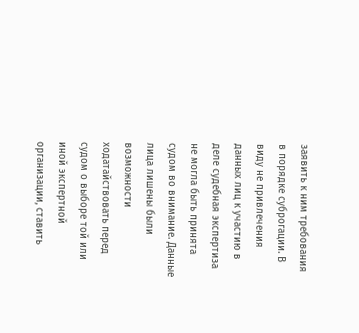заявить к ним требования в порядке суброгации. В виду не привлечения данных лиц к участию в деле судебная экспертиза не могла быть принята судом во внимание. Данные лица лишены были возможности ходатайствовать перед судом о выборе той или иной экспертной организации, ставить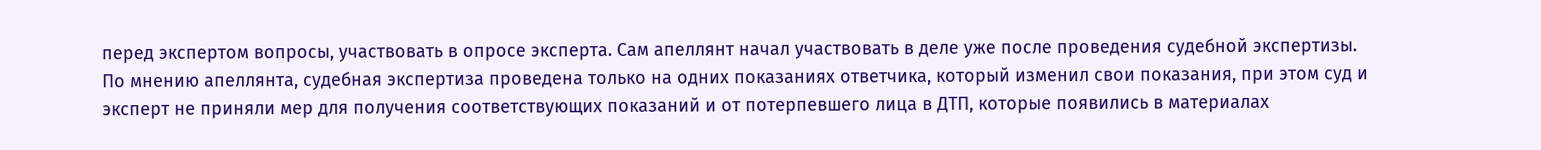перед экспертом вопросы, участвовать в опросе эксперта. Сам апеллянт начал участвовать в деле уже после проведения судебной экспертизы.
По мнению апеллянта, судебная экспертиза проведена только на одних показаниях ответчика, который изменил свои показания, при этом суд и эксперт не приняли мер для получения соответствующих показаний и от потерпевшего лица в ДТП, которые появились в материалах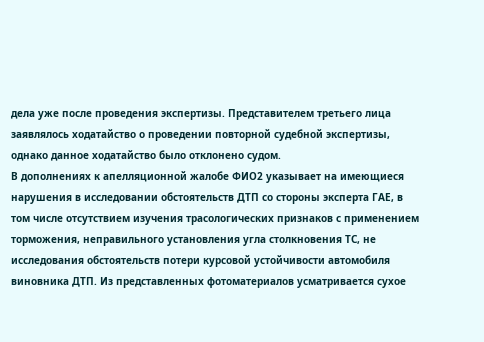дела уже после проведения экспертизы. Представителем третьего лица заявлялось ходатайство о проведении повторной судебной экспертизы, однако данное ходатайство было отклонено судом.
В дополнениях к апелляционной жалобе ФИО2 указывает на имеющиеся нарушения в исследовании обстоятельств ДТП со стороны эксперта ГАЕ, в том числе отсутствием изучения трасологических признаков с применением торможения, неправильного установления угла столкновения ТС, не исследования обстоятельств потери курсовой устойчивости автомобиля виновника ДТП. Из представленных фотоматериалов усматривается сухое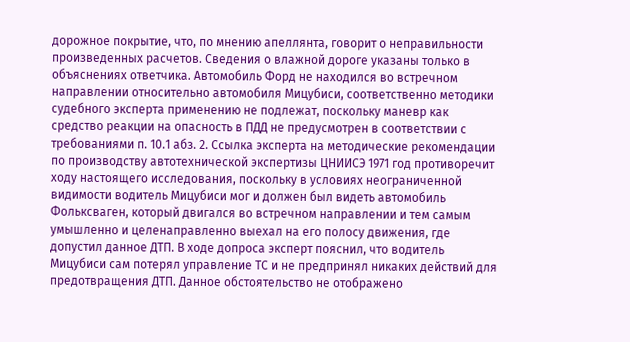дорожное покрытие, что, по мнению апеллянта, говорит о неправильности произведенных расчетов. Сведения о влажной дороге указаны только в объяснениях ответчика. Автомобиль Форд не находился во встречном направлении относительно автомобиля Мицубиси, соответственно методики судебного эксперта применению не подлежат, поскольку маневр как средство реакции на опасность в ПДД не предусмотрен в соответствии с требованиями п. 10.1 абз. 2. Ссылка эксперта на методические рекомендации по производству автотехнической экспертизы ЦНИИСЭ 1971 год противоречит ходу настоящего исследования, поскольку в условиях неограниченной видимости водитель Мицубиси мог и должен был видеть автомобиль Фольксваген, который двигался во встречном направлении и тем самым умышленно и целенаправленно выехал на его полосу движения, где допустил данное ДТП. В ходе допроса эксперт пояснил, что водитель Мицубиси сам потерял управление ТС и не предпринял никаких действий для предотвращения ДТП. Данное обстоятельство не отображено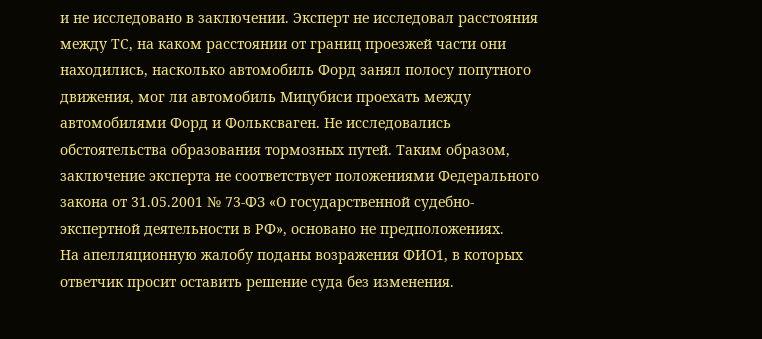и не исследовано в заключении. Эксперт не исследовал расстояния между ТС, на каком расстоянии от границ проезжей части они находились, насколько автомобиль Форд занял полосу попутного движения, мог ли автомобиль Мицубиси проехать между автомобилями Форд и Фольксваген. Не исследовались обстоятельства образования тормозных путей. Таким образом, заключение эксперта не соответствует положениями Федерального закона от 31.05.2001 № 73-ФЗ «О государственной судебно-экспертной деятельности в РФ», основано не предположениях.
На апелляционную жалобу поданы возражения ФИО1, в которых ответчик просит оставить решение суда без изменения.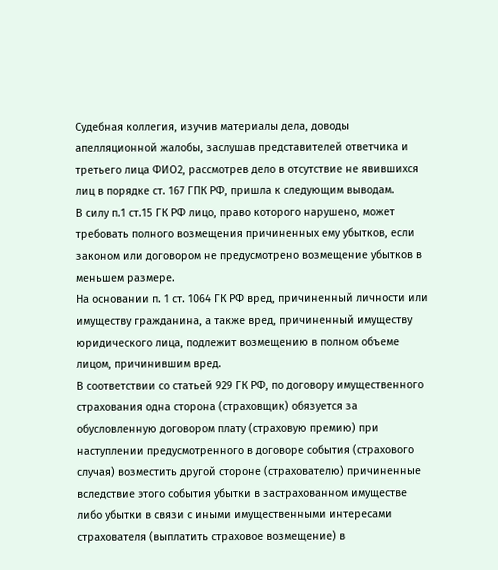Судебная коллегия, изучив материалы дела, доводы апелляционной жалобы, заслушав представителей ответчика и третьего лица ФИО2, рассмотрев дело в отсутствие не явившихся лиц в порядке ст. 167 ГПК РФ, пришла к следующим выводам.
В силу п.1 ст.15 ГК РФ лицо, право которого нарушено, может требовать полного возмещения причиненных ему убытков, если законом или договором не предусмотрено возмещение убытков в меньшем размере.
На основании п. 1 ст. 1064 ГК РФ вред, причиненный личности или имуществу гражданина, а также вред, причиненный имуществу юридического лица, подлежит возмещению в полном объеме лицом, причинившим вред.
В соответствии со статьей 929 ГК РФ, по договору имущественного страхования одна сторона (страховщик) обязуется за обусловленную договором плату (страховую премию) при наступлении предусмотренного в договоре события (страхового случая) возместить другой стороне (страхователю) причиненные вследствие этого события убытки в застрахованном имуществе либо убытки в связи с иными имущественными интересами страхователя (выплатить страховое возмещение) в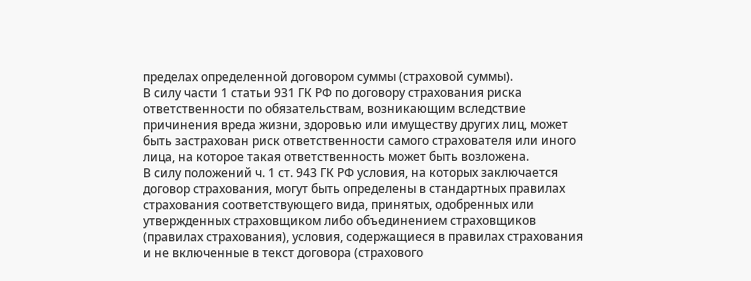пределах определенной договором суммы (страховой суммы).
В силу части 1 статьи 931 ГК РФ по договору страхования риска ответственности по обязательствам, возникающим вследствие причинения вреда жизни, здоровью или имуществу других лиц, может быть застрахован риск ответственности самого страхователя или иного лица, на которое такая ответственность может быть возложена.
В силу положений ч. 1 ст. 943 ГК РФ условия, на которых заключается договор страхования, могут быть определены в стандартных правилах страхования соответствующего вида, принятых, одобренных или утвержденных страховщиком либо объединением страховщиков (правилах страхования), условия, содержащиеся в правилах страхования и не включенные в текст договора (страхового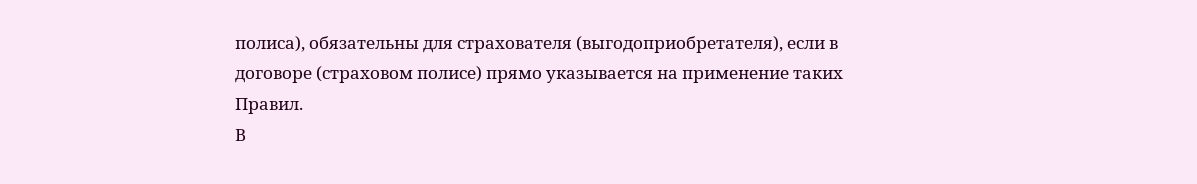полиса), обязательны для страхователя (выгодоприобретателя), если в договоре (страховом полисе) прямо указывается на применение таких Правил.
В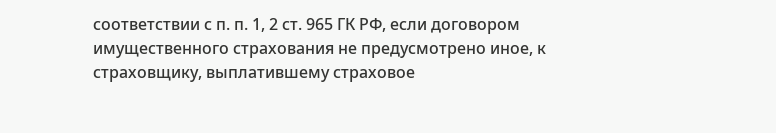соответствии с п. п. 1, 2 ст. 965 ГК РФ, если договором имущественного страхования не предусмотрено иное, к страховщику, выплатившему страховое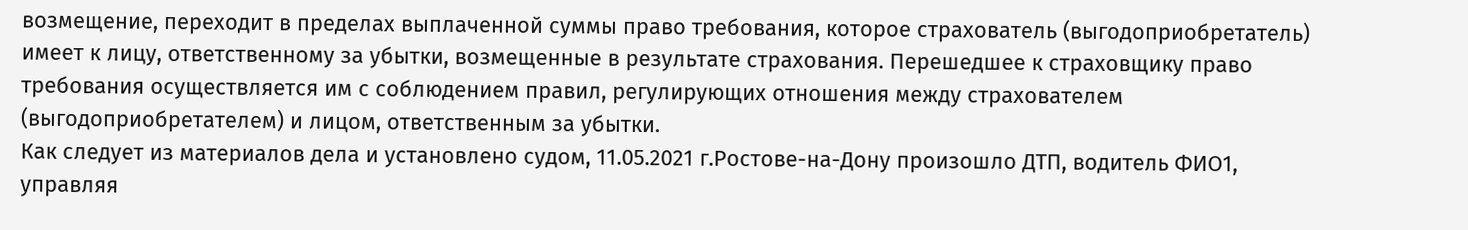возмещение, переходит в пределах выплаченной суммы право требования, которое страхователь (выгодоприобретатель) имеет к лицу, ответственному за убытки, возмещенные в результате страхования. Перешедшее к страховщику право требования осуществляется им с соблюдением правил, регулирующих отношения между страхователем (выгодоприобретателем) и лицом, ответственным за убытки.
Как следует из материалов дела и установлено судом, 11.05.2021 г.Ростове-на-Дону произошло ДТП, водитель ФИО1, управляя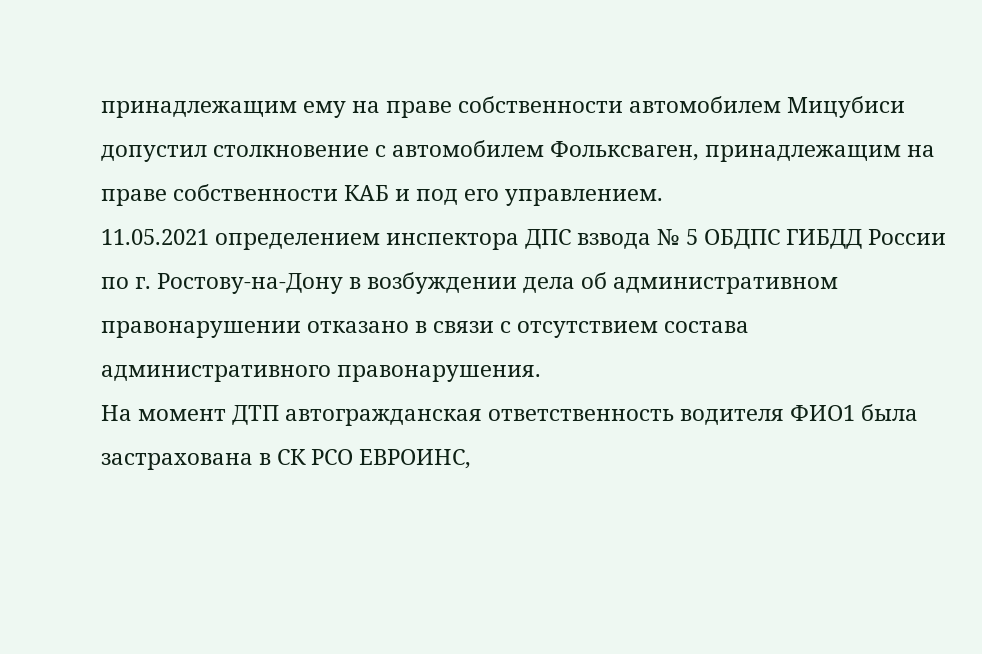принадлежащим ему на праве собственности автомобилем Мицубиси допустил столкновение с автомобилем Фольксваген, принадлежащим на праве собственности КАБ и под его управлением.
11.05.2021 определением инспектора ДПС взвода № 5 ОБДПС ГИБДД России по г. Ростову-на-Дону в возбуждении дела об административном правонарушении отказано в связи с отсутствием состава административного правонарушения.
На момент ДТП автогражданская ответственность водителя ФИО1 была застрахована в СК РСО ЕВРОИНС,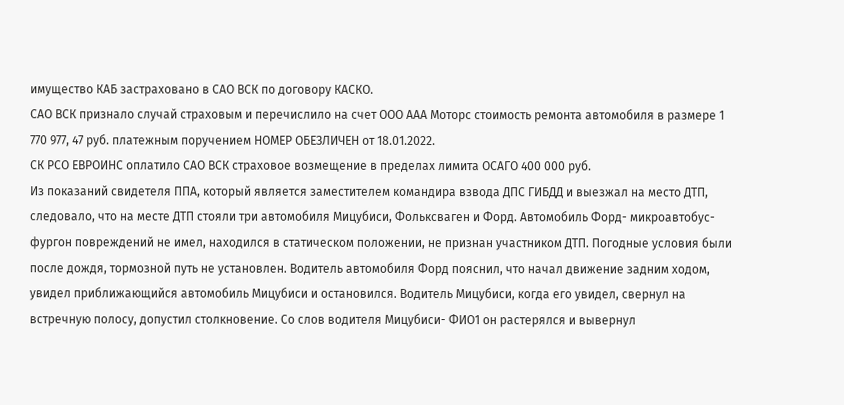имущество КАБ застраховано в САО ВСК по договору КАСКО.
САО ВСК признало случай страховым и перечислило на счет ООО ААА Моторс стоимость ремонта автомобиля в размере 1 770 977, 47 руб. платежным поручением НОМЕР ОБЕЗЛИЧЕН от 18.01.2022.
СК РСО ЕВРОИНС оплатило САО ВСК страховое возмещение в пределах лимита ОСАГО 400 000 руб.
Из показаний свидетеля ППА, который является заместителем командира взвода ДПС ГИБДД и выезжал на место ДТП, следовало, что на месте ДТП стояли три автомобиля Мицубиси, Фольксваген и Форд. Автомобиль Форд- микроавтобус- фургон повреждений не имел, находился в статическом положении, не признан участником ДТП. Погодные условия были после дождя, тормозной путь не установлен. Водитель автомобиля Форд пояснил, что начал движение задним ходом, увидел приближающийся автомобиль Мицубиси и остановился. Водитель Мицубиси, когда его увидел, свернул на встречную полосу, допустил столкновение. Со слов водителя Мицубиси- ФИО1 он растерялся и вывернул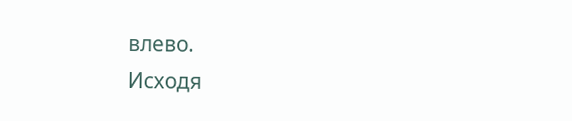влево.
Исходя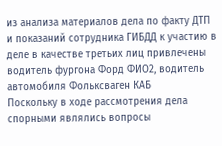из анализа материалов дела по факту ДТП и показаний сотрудника ГИБДД к участию в деле в качестве третьих лиц привлечены водитель фургона Форд ФИО2, водитель автомобиля Фольксваген КАБ
Поскольку в ходе рассмотрения дела спорными являлись вопросы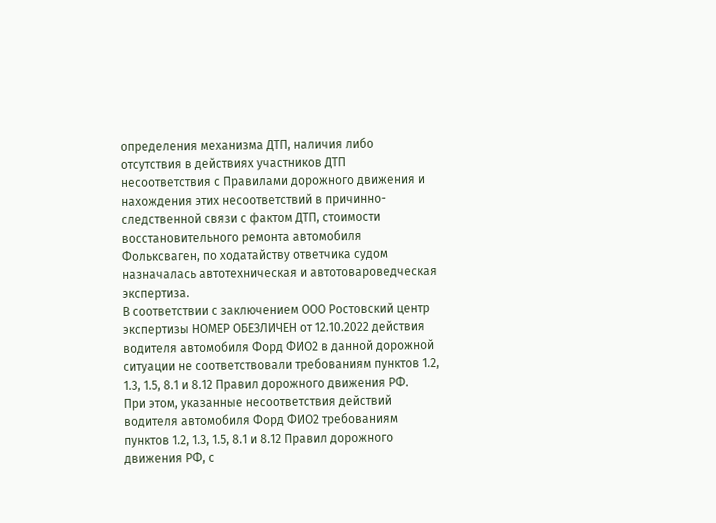определения механизма ДТП, наличия либо отсутствия в действиях участников ДТП несоответствия с Правилами дорожного движения и нахождения этих несоответствий в причинно- следственной связи с фактом ДТП, стоимости восстановительного ремонта автомобиля Фольксваген, по ходатайству ответчика судом назначалась автотехническая и автотовароведческая экспертиза.
В соответствии с заключением ООО Ростовский центр экспертизы НОМЕР ОБЕЗЛИЧЕН от 12.10.2022 действия водителя автомобиля Форд ФИО2 в данной дорожной ситуации не соответствовали требованиям пунктов 1.2, 1.3, 1.5, 8.1 и 8.12 Правил дорожного движения РФ.
При этом, указанные несоответствия действий водителя автомобиля Форд ФИО2 требованиям пунктов 1.2, 1.3, 1.5, 8.1 и 8.12 Правил дорожного движения РФ, с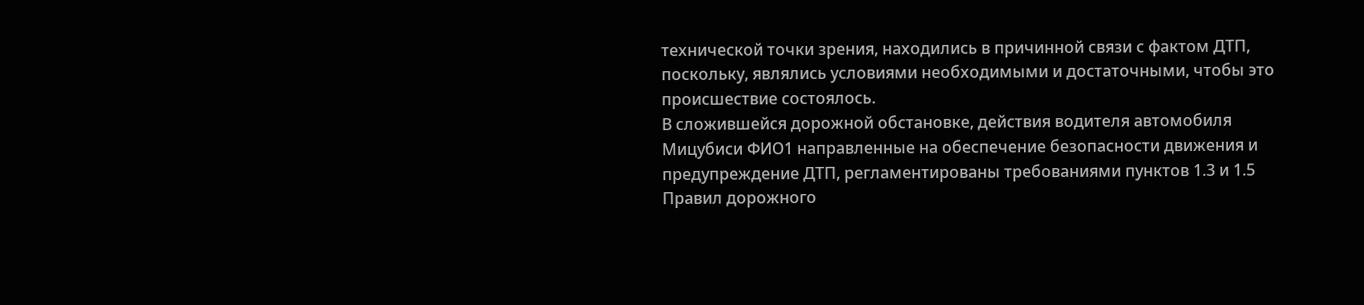технической точки зрения, находились в причинной связи с фактом ДТП, поскольку, являлись условиями необходимыми и достаточными, чтобы это происшествие состоялось.
В сложившейся дорожной обстановке, действия водителя автомобиля Мицубиси ФИО1 направленные на обеспечение безопасности движения и предупреждение ДТП, регламентированы требованиями пунктов 1.3 и 1.5 Правил дорожного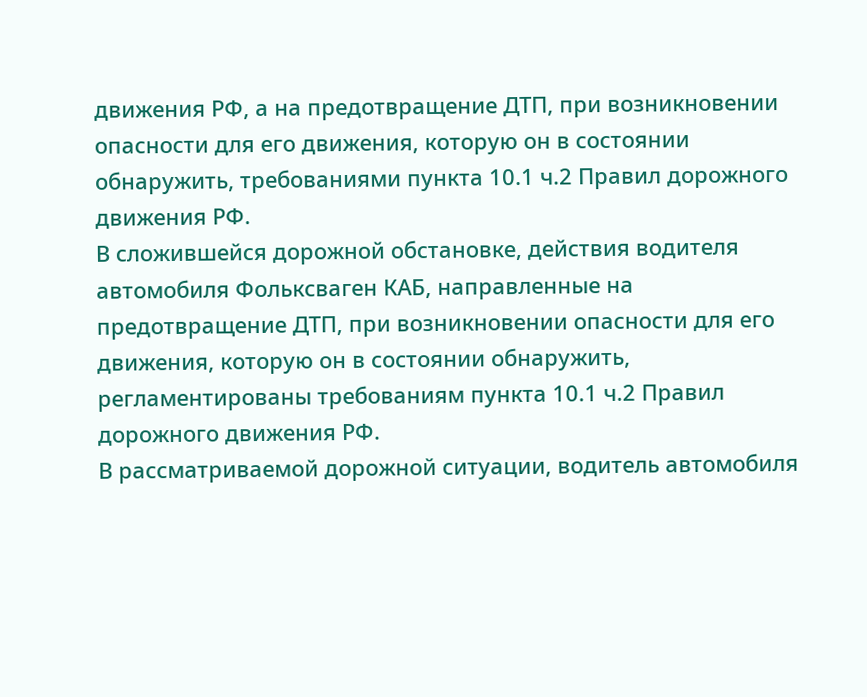движения РФ, а на предотвращение ДТП, при возникновении опасности для его движения, которую он в состоянии обнаружить, требованиями пункта 10.1 ч.2 Правил дорожного движения РФ.
В сложившейся дорожной обстановке, действия водителя автомобиля Фольксваген КАБ, направленные на предотвращение ДТП, при возникновении опасности для его движения, которую он в состоянии обнаружить, регламентированы требованиям пункта 10.1 ч.2 Правил дорожного движения РФ.
В рассматриваемой дорожной ситуации, водитель автомобиля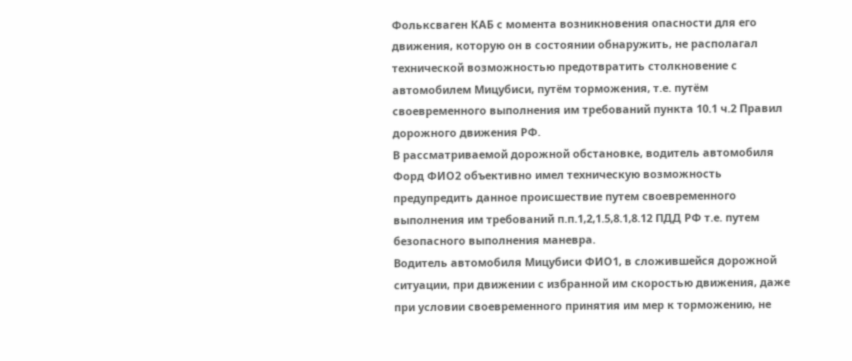Фольксваген КАБ с момента возникновения опасности для его движения, которую он в состоянии обнаружить, не располагал технической возможностью предотвратить столкновение с автомобилем Мицубиси, путём торможения, т.е. путём своевременного выполнения им требований пункта 10.1 ч.2 Правил дорожного движения РФ.
В рассматриваемой дорожной обстановке, водитель автомобиля Форд ФИО2 объективно имел техническую возможность предупредить данное происшествие путем своевременного выполнения им требований п.п.1,2,1.5,8.1,8.12 ПДД РФ т.е. путем безопасного выполнения маневра.
Водитель автомобиля Мицубиси ФИО1, в сложившейся дорожной ситуации, при движении с избранной им скоростью движения, даже при условии своевременного принятия им мер к торможению, не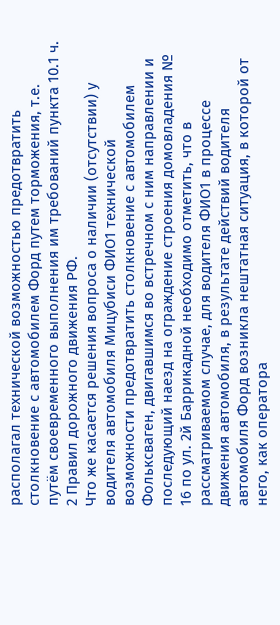располагал технической возможностью предотвратить столкновение с автомобилем Форд путем торможения, т.е. путём своевременного выполнения им требований пункта 10.1 ч. 2 Правил дорожного движения РФ.
Что же касается решения вопроса о наличии (отсутствии) у водителя автомобиля Мицубиси ФИО1 технической возможности предотвратить столкновение с автомобилем Фольксваген, двигавшимся во встречном с ним направлении и последующий наезд на ограждение строения домовладения № 16 по ул. 2й Баррикадной необходимо отметить, что в рассматриваемом случае, для водителя ФИО1 в процессе движения автомобиля, в результате действий водителя автомобиля Форд возникла нештатная ситуация, в которой от него, как оператора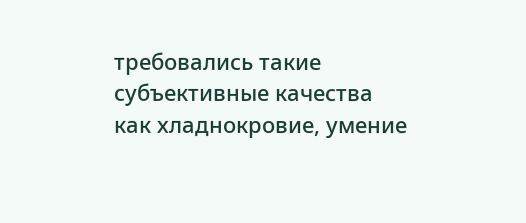требовались такие субъективные качества как хладнокровие, умение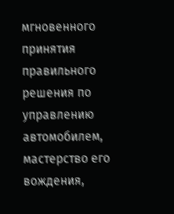мгновенного принятия правильного решения по управлению автомобилем, мастерство его вождения,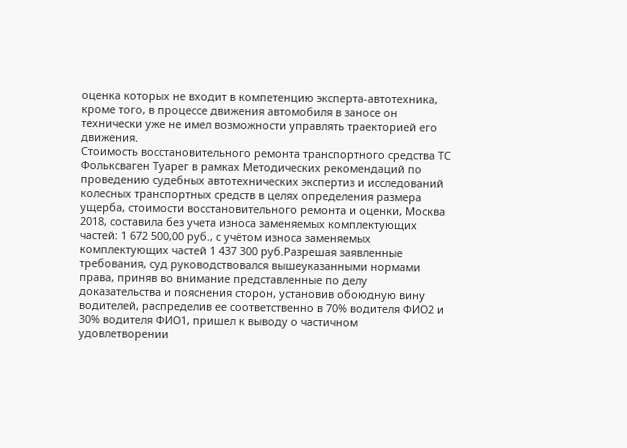оценка которых не входит в компетенцию эксперта-автотехника, кроме того, в процессе движения автомобиля в заносе он технически уже не имел возможности управлять траекторией его движения.
Стоимость восстановительного ремонта транспортного средства ТС Фольксваген Туарег в рамках Методических рекомендаций по проведению судебных автотехнических экспертиз и исследований колесных транспортных средств в целях определения размера ущерба, стоимости восстановительного ремонта и оценки, Москва 2018, составила без учета износа заменяемых комплектующих частей: 1 672 500,00 руб., с учётом износа заменяемых комплектующих частей 1 437 300 руб.Разрешая заявленные требования, суд руководствовался вышеуказанными нормами права, приняв во внимание представленные по делу доказательства и пояснения сторон, установив обоюдную вину водителей, распределив ее соответственно в 70% водителя ФИО2 и 30% водителя ФИО1, пришел к выводу о частичном удовлетворении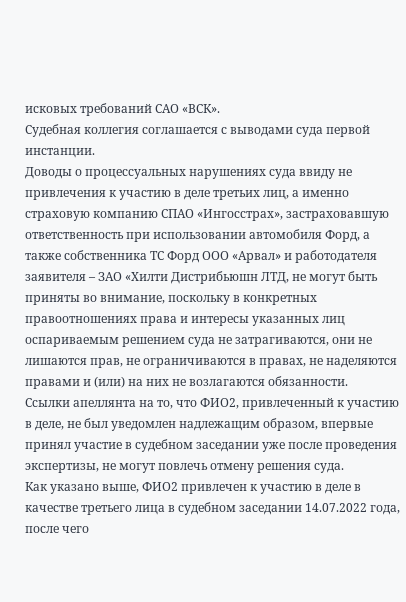исковых требований САО «ВСК».
Судебная коллегия соглашается с выводами суда первой инстанции.
Доводы о процессуальных нарушениях суда ввиду не привлечения к участию в деле третьих лиц, а именно страховую компанию СПАО «Ингосстрах», застраховавшую ответственность при использовании автомобиля Форд, а также собственника ТС Форд ООО «Арвал» и работодателя заявителя – ЗАО «Хилти Дистрибьюшн ЛТД, не могут быть приняты во внимание, поскольку в конкретных правоотношениях права и интересы указанных лиц оспариваемым решением суда не затрагиваются, они не лишаются прав, не ограничиваются в правах, не наделяются правами и (или) на них не возлагаются обязанности.
Ссылки апеллянта на то, что ФИО2, привлеченный к участию в деле, не был уведомлен надлежащим образом, впервые принял участие в судебном заседании уже после проведения экспертизы, не могут повлечь отмену решения суда.
Как указано выше, ФИО2 привлечен к участию в деле в качестве третьего лица в судебном заседании 14.07.2022 года, после чего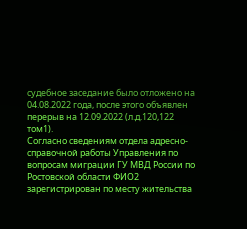судебное заседание было отложено на 04.08.2022 года, после этого объявлен перерыв на 12.09.2022 (л.д.120,122 том1).
Согласно сведениям отдела адресно- справочной работы Управления по вопросам миграции ГУ МВД России по Ростовской области ФИО2 зарегистрирован по месту жительства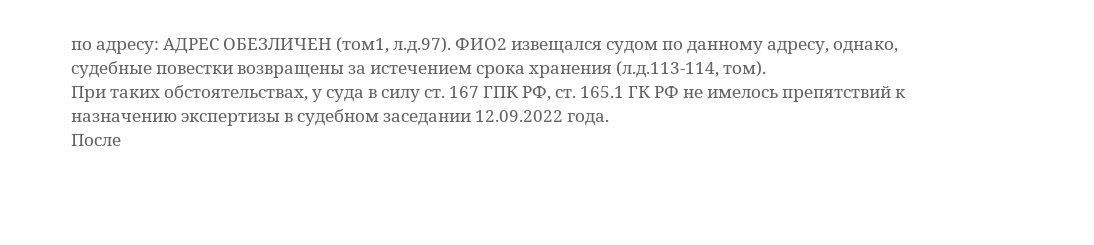по адресу: АДРЕС ОБЕЗЛИЧЕН (том1, л.д.97). ФИО2 извещался судом по данному адресу, однако, судебные повестки возвращены за истечением срока хранения (л.д.113-114, том).
При таких обстоятельствах, у суда в силу ст. 167 ГПК РФ, ст. 165.1 ГК РФ не имелось препятствий к назначению экспертизы в судебном заседании 12.09.2022 года.
После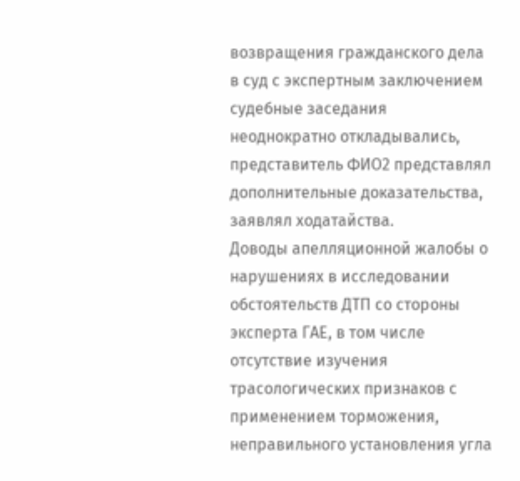возвращения гражданского дела в суд с экспертным заключением судебные заседания неоднократно откладывались, представитель ФИО2 представлял дополнительные доказательства, заявлял ходатайства.
Доводы апелляционной жалобы о нарушениях в исследовании обстоятельств ДТП со стороны эксперта ГАЕ, в том числе отсутствие изучения трасологических признаков с применением торможения, неправильного установления угла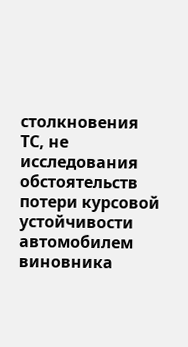столкновения ТС, не исследования обстоятельств потери курсовой устойчивости автомобилем виновника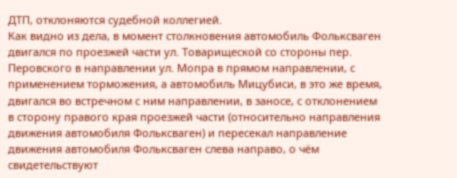ДТП, отклоняются судебной коллегией.
Как видно из дела, в момент столкновения автомобиль Фольксваген двигался по проезжей части ул. Товарищеской со стороны пер. Перовского в направлении ул. Мопра в прямом направлении, с применением торможения, а автомобиль Мицубиси, в это же время, двигался во встречном с ним направлении, в заносе, с отклонением в сторону правого края проезжей части (относительно направления движения автомобиля Фольксваген) и пересекал направление движения автомобиля Фольксваген слева направо, о чём свидетельствуют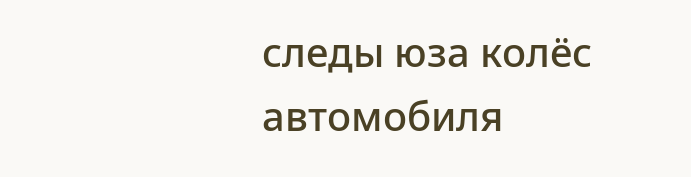следы юза колёс автомобиля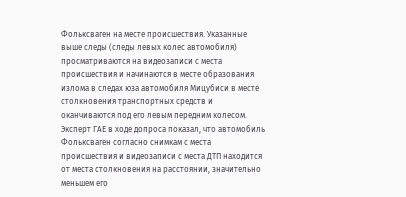Фольксваген на месте происшествия. Указанные выше следы (следы левых колес автомобиля) просматриваются на видеозаписи с места происшествия и начинаются в месте образования излома в следах юза автомобиля Мицубиси в месте столкновения транспортных средств и оканчиваются под его левым передним колесом.
Эксперт ГАЕ в ходе допроса показал, что автомобиль Фольксваген согласно снимкам с места происшествия и видеозаписи с места ДТП находится от места столкновения на расстоянии, значительно меньшем его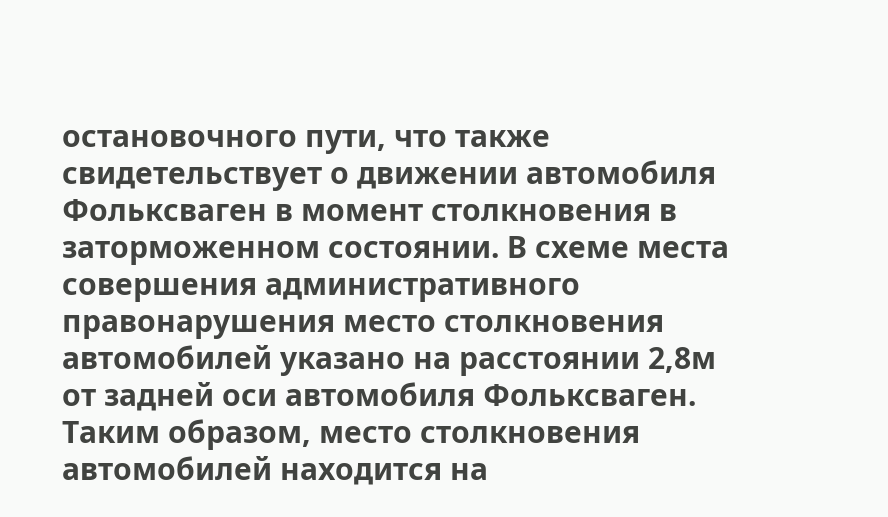остановочного пути, что также свидетельствует о движении автомобиля Фольксваген в момент столкновения в заторможенном состоянии. В схеме места совершения административного правонарушения место столкновения автомобилей указано на расстоянии 2,8м от задней оси автомобиля Фольксваген.
Таким образом, место столкновения автомобилей находится на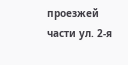проезжей части ул. 2-я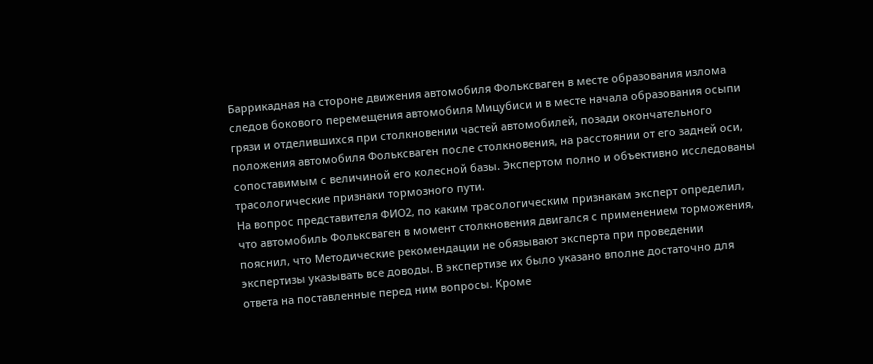Баррикадная на стороне движения автомобиля Фольксваген в месте образования излома следов бокового перемещения автомобиля Мицубиси и в месте начала образования осыпи грязи и отделившихся при столкновении частей автомобилей, позади окончательного положения автомобиля Фольксваген после столкновения, на расстоянии от его задней оси, сопоставимым с величиной его колесной базы. Экспертом полно и объективно исследованы трасологические признаки тормозного пути.
На вопрос представителя ФИО2, по каким трасологическим признакам эксперт определил, что автомобиль Фольксваген в момент столкновения двигался с применением торможения, пояснил, что Методические рекомендации не обязывают эксперта при проведении экспертизы указывать все доводы. В экспертизе их было указано вполне достаточно для ответа на поставленные перед ним вопросы. Кроме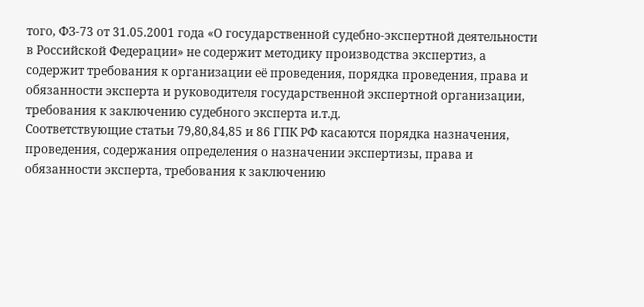того, ФЗ-73 от 31.05.2001 года «О государственной судебно-экспертной деятельности в Российской Федерации» не содержит методику производства экспертиз, а содержит требования к организации её проведения, порядка проведения, права и обязанности эксперта и руководителя государственной экспертной организации, требования к заключению судебного эксперта и.т.д.
Соответствующие статьи 79,80,84,85 и 86 ГПК РФ касаются порядка назначения, проведения, содержания определения о назначении экспертизы, права и обязанности эксперта, требования к заключению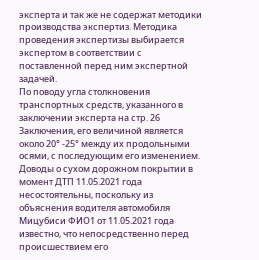эксперта и так же не содержат методики производства экспертиз. Методика проведения экспертизы выбирается экспертом в соответствии с поставленной перед ним экспертной задачей.
По поводу угла столкновения транспортных средств, указанного в заключении эксперта на стр. 26 Заключения, его величиной является около 20° -25° между их продольными осями, с последующим его изменением.
Доводы о сухом дорожном покрытии в момент ДТП 11.05.2021 года несостоятельны, поскольку из объяснения водителя автомобиля Мицубиси ФИО1 от 11.05.2021 года известно, что непосредственно перед происшествием его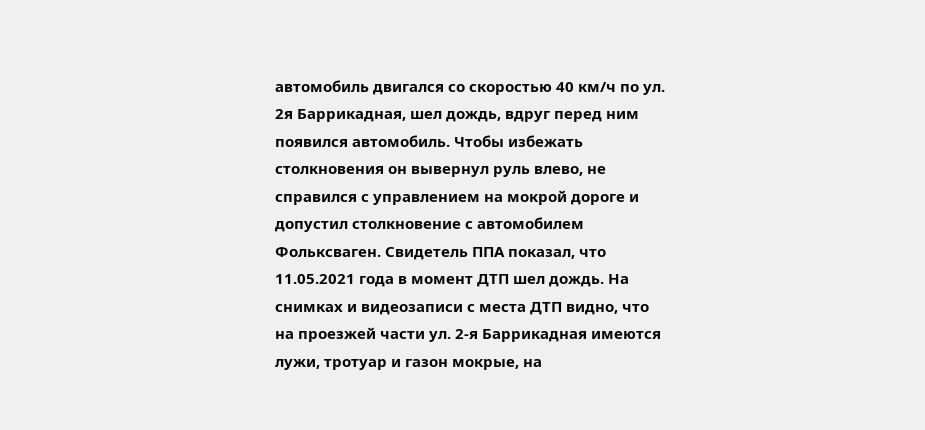автомобиль двигался со скоростью 40 км/ч по ул. 2я Баррикадная, шел дождь, вдруг перед ним появился автомобиль. Чтобы избежать столкновения он вывернул руль влево, не справился с управлением на мокрой дороге и допустил столкновение с автомобилем Фольксваген. Свидетель ППА показал, что 11.05.2021 года в момент ДТП шел дождь. На снимках и видеозаписи с места ДТП видно, что на проезжей части ул. 2-я Баррикадная имеются лужи, тротуар и газон мокрые, на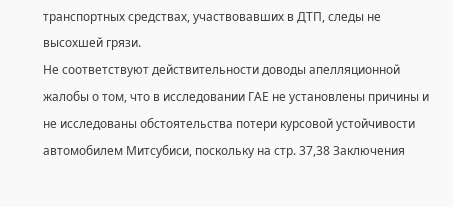транспортных средствах, участвовавших в ДТП, следы не высохшей грязи.
Не соответствуют действительности доводы апелляционной жалобы о том, что в исследовании ГАЕ не установлены причины и не исследованы обстоятельства потери курсовой устойчивости автомобилем Митсубиси, поскольку на стр. 37,38 Заключения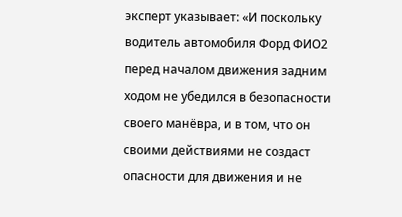эксперт указывает: «И поскольку водитель автомобиля Форд ФИО2 перед началом движения задним ходом не убедился в безопасности своего манёвра, и в том, что он своими действиями не создаст опасности для движения и не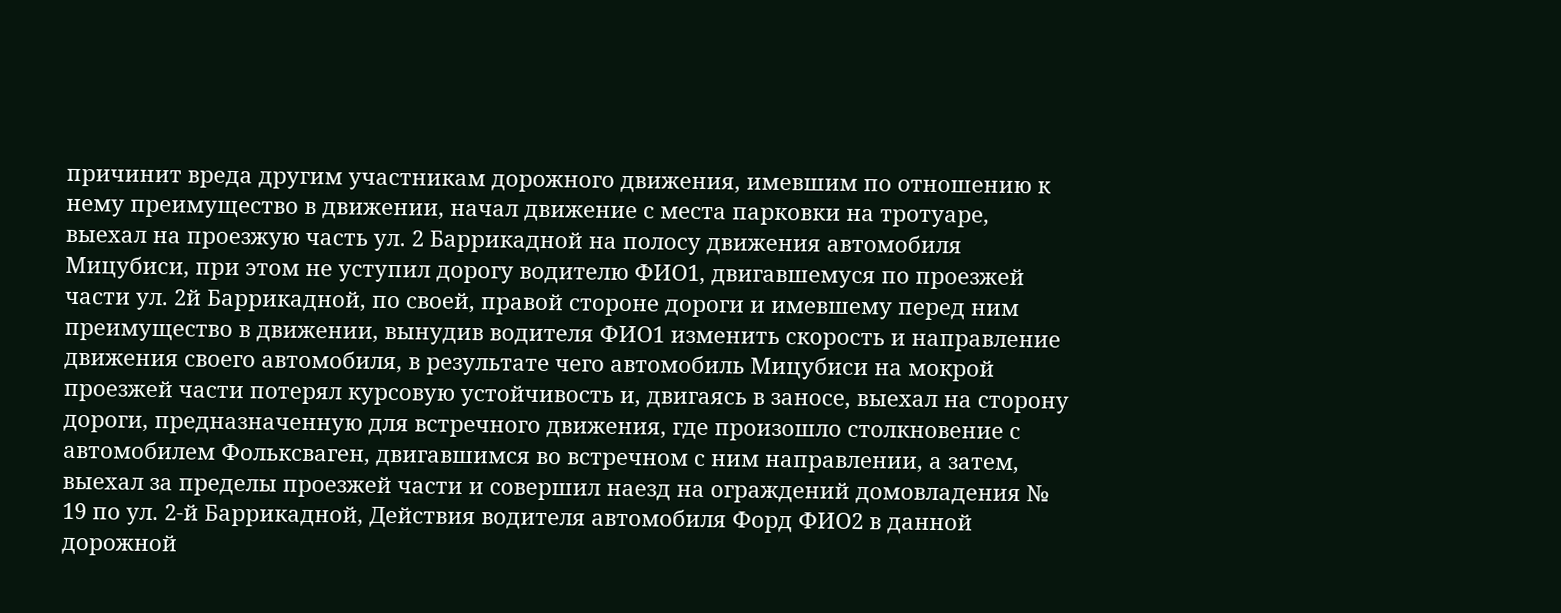причинит вреда другим участникам дорожного движения, имевшим по отношению к нему преимущество в движении, начал движение с места парковки на тротуаре, выехал на проезжую часть ул. 2 Баррикадной на полосу движения автомобиля Мицубиси, при этом не уступил дорогу водителю ФИО1, двигавшемуся по проезжей части ул. 2й Баррикадной, по своей, правой стороне дороги и имевшему перед ним преимущество в движении, вынудив водителя ФИО1 изменить скорость и направление движения своего автомобиля, в результате чего автомобиль Мицубиси на мокрой проезжей части потерял курсовую устойчивость и, двигаясь в заносе, выехал на сторону дороги, предназначенную для встречного движения, где произошло столкновение с автомобилем Фольксваген, двигавшимся во встречном с ним направлении, а затем, выехал за пределы проезжей части и совершил наезд на ограждений домовладения № 19 по ул. 2-й Баррикадной, Действия водителя автомобиля Форд ФИО2 в данной дорожной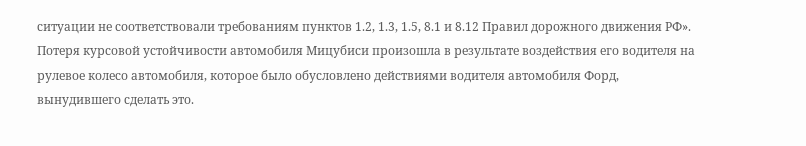ситуации не соответствовали требованиям пунктов 1.2, 1.3, 1.5, 8.1 и 8.12 Правил дорожного движения РФ». Потеря курсовой устойчивости автомобиля Мицубиси произошла в результате воздействия его водителя на рулевое колесо автомобиля, которое было обусловлено действиями водителя автомобиля Форд, вынудившего сделать это.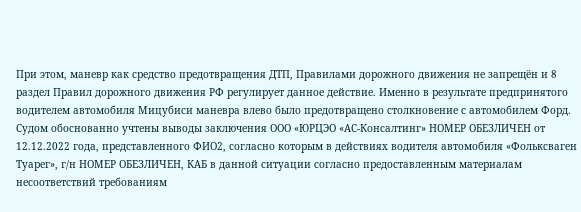При этом, маневр как средство предотвращения ДТП, Правилами дорожного движения не запрещён и 8 раздел Правил дорожного движения РФ регулирует данное действие. Именно в результате предпринятого водителем автомобиля Мицубиси маневра влево было предотвращено столкновение с автомобилем Форд.
Судом обоснованно учтены выводы заключения ООО «ЮРЦЭО «АС-Консалтинг» НОМЕР ОБЕЗЛИЧЕН от 12.12.2022 года, представленного ФИО2, согласно которым в действиях водителя автомобиля «Фольксваген Туарег», г/н НОМЕР ОБЕЗЛИЧЕН, КАБ в данной ситуации согласно предоставленным материалам несоответствий требованиям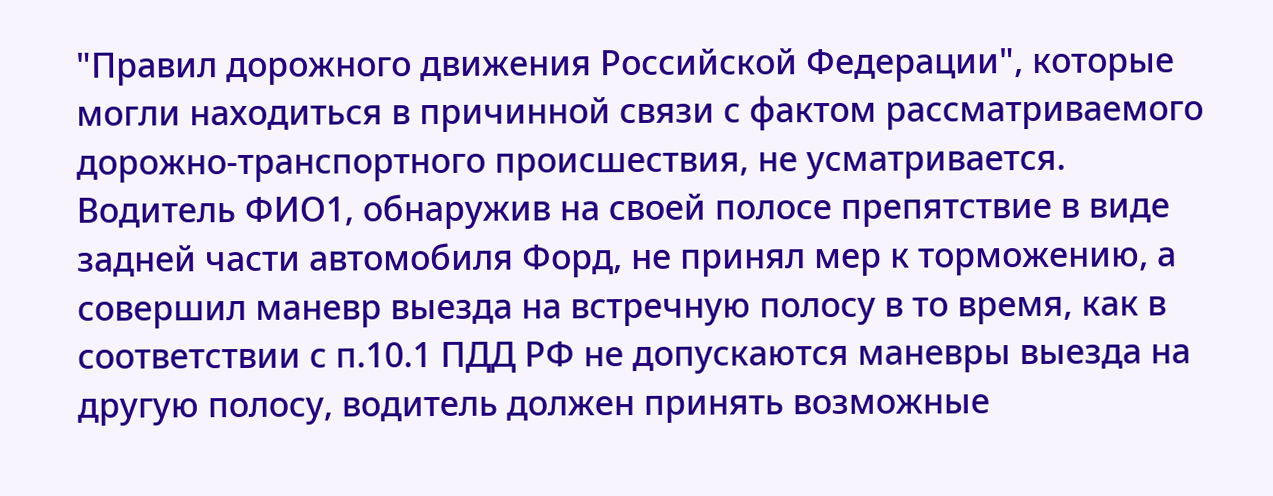"Правил дорожного движения Российской Федерации", которые могли находиться в причинной связи с фактом рассматриваемого дорожно-транспортного происшествия, не усматривается.
Водитель ФИО1, обнаружив на своей полосе препятствие в виде задней части автомобиля Форд, не принял мер к торможению, а совершил маневр выезда на встречную полосу в то время, как в соответствии с п.10.1 ПДД РФ не допускаются маневры выезда на другую полосу, водитель должен принять возможные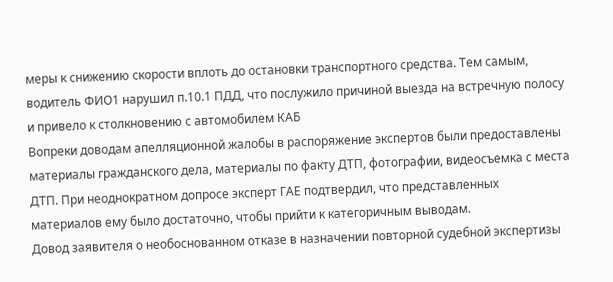меры к снижению скорости вплоть до остановки транспортного средства. Тем самым, водитель ФИО1 нарушил п.10.1 ПДД, что послужило причиной выезда на встречную полосу и привело к столкновению с автомобилем КАБ
Вопреки доводам апелляционной жалобы в распоряжение экспертов были предоставлены материалы гражданского дела, материалы по факту ДТП, фотографии, видеосъемка с места ДТП. При неоднократном допросе эксперт ГАЕ подтвердил, что представленных материалов ему было достаточно, чтобы прийти к категоричным выводам.
Довод заявителя о необоснованном отказе в назначении повторной судебной экспертизы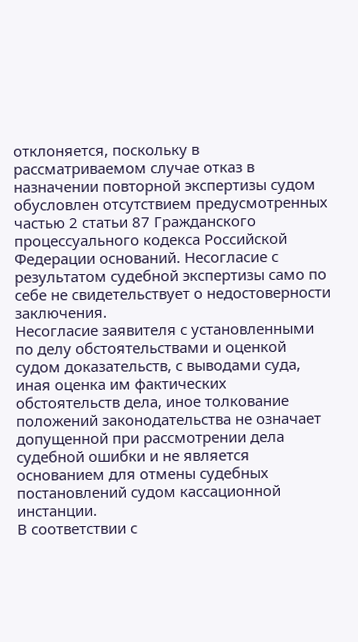отклоняется, поскольку в рассматриваемом случае отказ в назначении повторной экспертизы судом обусловлен отсутствием предусмотренных частью 2 статьи 87 Гражданского процессуального кодекса Российской Федерации оснований. Несогласие с результатом судебной экспертизы само по себе не свидетельствует о недостоверности заключения.
Несогласие заявителя с установленными по делу обстоятельствами и оценкой судом доказательств, с выводами суда, иная оценка им фактических обстоятельств дела, иное толкование положений законодательства не означает допущенной при рассмотрении дела судебной ошибки и не является основанием для отмены судебных постановлений судом кассационной инстанции.
В соответствии с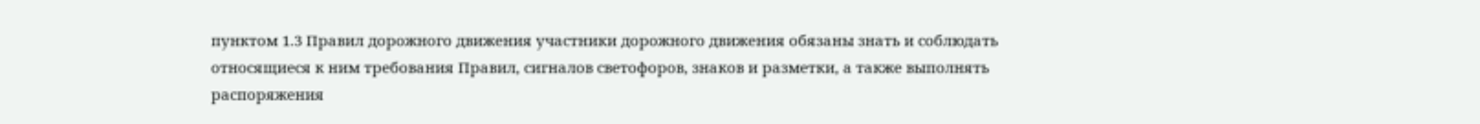пунктом 1.3 Правил дорожного движения участники дорожного движения обязаны знать и соблюдать относящиеся к ним требования Правил, сигналов светофоров, знаков и разметки, а также выполнять распоряжения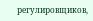регулировщиков,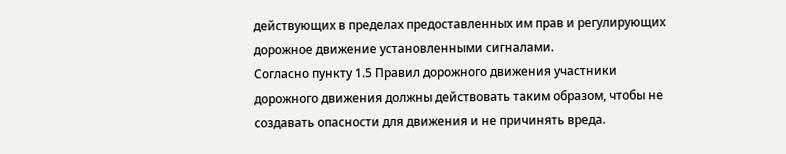действующих в пределах предоставленных им прав и регулирующих дорожное движение установленными сигналами.
Согласно пункту 1.5 Правил дорожного движения участники дорожного движения должны действовать таким образом, чтобы не создавать опасности для движения и не причинять вреда.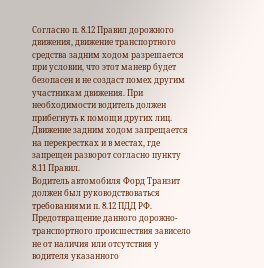Согласно п. 8.12 Правил дорожного движения, движение транспортного средства задним ходом разрешается при условии, что этот маневр будет безопасен и не создаст помех другим участникам движения. При необходимости водитель должен прибегнуть к помощи других лиц. Движение задним ходом запрещается на перекрестках и в местах, где запрещен разворот согласно пункту 8.11 Правил.
Водитель автомобиля Форд Транзит должен был руководствоваться требованиями п. 8.12 ПДД РФ. Предотвращение данного дорожно-транспортного происшествия зависело не от наличия или отсутствия у водителя указанного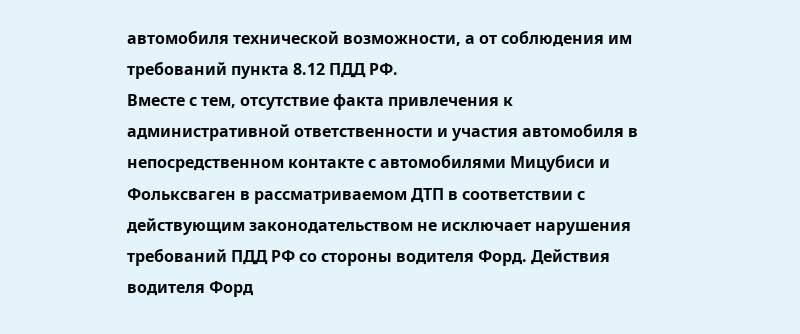автомобиля технической возможности, а от соблюдения им требований пункта 8.12 ПДД РФ.
Вместе с тем, отсутствие факта привлечения к административной ответственности и участия автомобиля в непосредственном контакте с автомобилями Мицубиси и Фольксваген в рассматриваемом ДТП в соответствии с действующим законодательством не исключает нарушения требований ПДД РФ со стороны водителя Форд. Действия водителя Форд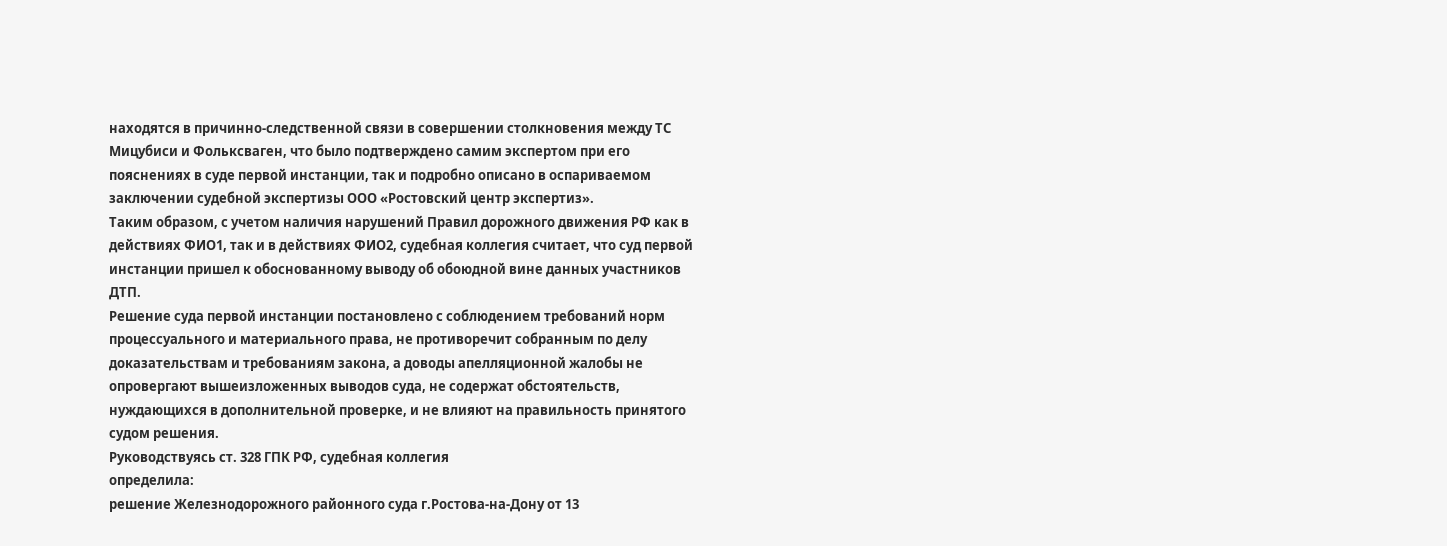находятся в причинно-следственной связи в совершении столкновения между ТС Мицубиси и Фольксваген, что было подтверждено самим экспертом при его пояснениях в суде первой инстанции, так и подробно описано в оспариваемом заключении судебной экспертизы ООО «Ростовский центр экспертиз».
Таким образом, с учетом наличия нарушений Правил дорожного движения РФ как в действиях ФИО1, так и в действиях ФИО2, судебная коллегия считает, что суд первой инстанции пришел к обоснованному выводу об обоюдной вине данных участников ДТП.
Решение суда первой инстанции постановлено с соблюдением требований норм процессуального и материального права, не противоречит собранным по делу доказательствам и требованиям закона, а доводы апелляционной жалобы не опровергают вышеизложенных выводов суда, не содержат обстоятельств, нуждающихся в дополнительной проверке, и не влияют на правильность принятого судом решения.
Руководствуясь ст. 328 ГПК РФ, судебная коллегия
определила:
решение Железнодорожного районного суда г.Ростова-на-Дону от 13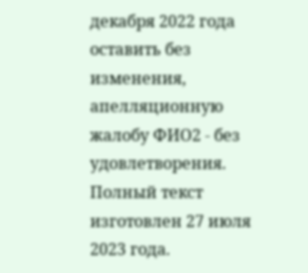декабря 2022 года оставить без изменения, апелляционную жалобу ФИО2 - без удовлетворения.
Полный текст изготовлен 27 июля 2023 года.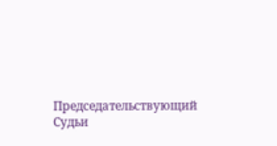Председательствующий
Судьи